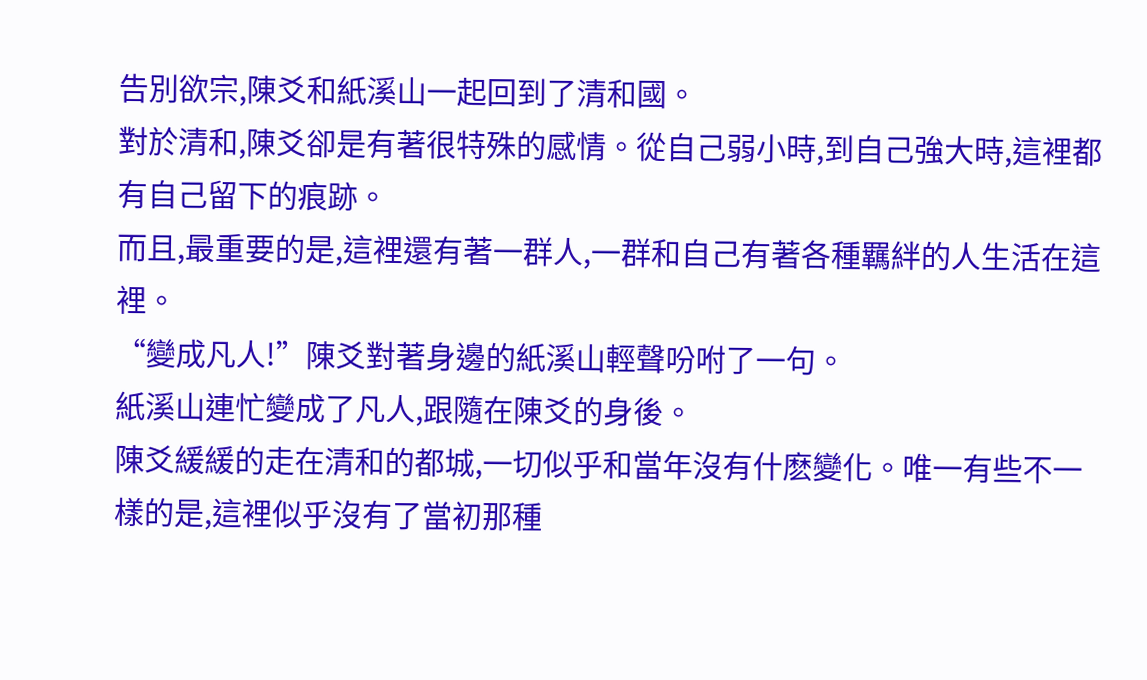告別欲宗,陳爻和紙溪山一起回到了清和國。
對於清和,陳爻卻是有著很特殊的感情。從自己弱小時,到自己強大時,這裡都有自己留下的痕跡。
而且,最重要的是,這裡還有著一群人,一群和自己有著各種羈絆的人生活在這裡。
“變成凡人!”陳爻對著身邊的紙溪山輕聲吩咐了一句。
紙溪山連忙變成了凡人,跟隨在陳爻的身後。
陳爻緩緩的走在清和的都城,一切似乎和當年沒有什麽變化。唯一有些不一樣的是,這裡似乎沒有了當初那種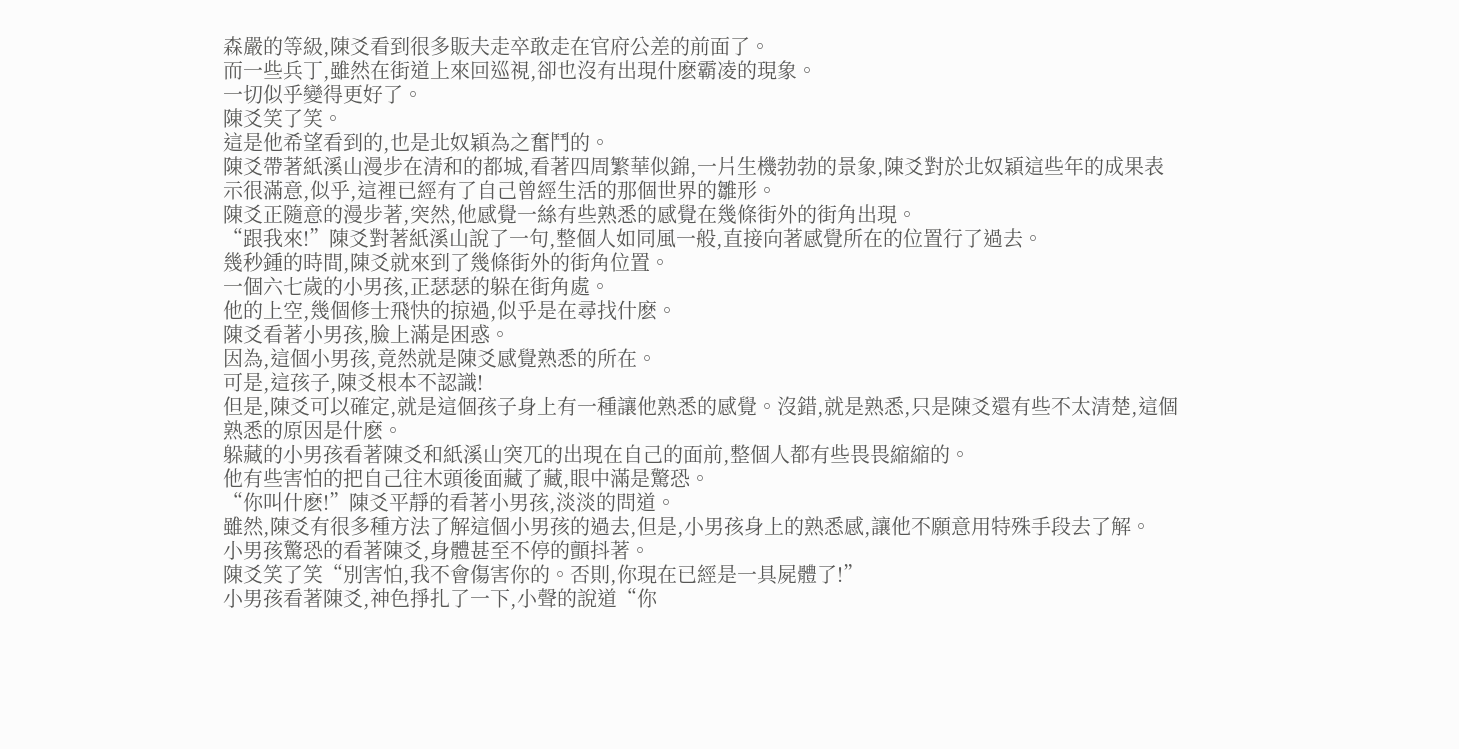森嚴的等級,陳爻看到很多販夫走卒敢走在官府公差的前面了。
而一些兵丁,雖然在街道上來回巡視,卻也沒有出現什麽霸凌的現象。
一切似乎變得更好了。
陳爻笑了笑。
這是他希望看到的,也是北奴穎為之奮鬥的。
陳爻帶著紙溪山漫步在清和的都城,看著四周繁華似錦,一片生機勃勃的景象,陳爻對於北奴穎這些年的成果表示很滿意,似乎,這裡已經有了自己曾經生活的那個世界的雛形。
陳爻正隨意的漫步著,突然,他感覺一絲有些熟悉的感覺在幾條街外的街角出現。
“跟我來!”陳爻對著紙溪山說了一句,整個人如同風一般,直接向著感覺所在的位置行了過去。
幾秒鍾的時間,陳爻就來到了幾條街外的街角位置。
一個六七歲的小男孩,正瑟瑟的躲在街角處。
他的上空,幾個修士飛快的掠過,似乎是在尋找什麽。
陳爻看著小男孩,臉上滿是困惑。
因為,這個小男孩,竟然就是陳爻感覺熟悉的所在。
可是,這孩子,陳爻根本不認識!
但是,陳爻可以確定,就是這個孩子身上有一種讓他熟悉的感覺。沒錯,就是熟悉,只是陳爻還有些不太清楚,這個熟悉的原因是什麽。
躲藏的小男孩看著陳爻和紙溪山突兀的出現在自己的面前,整個人都有些畏畏縮縮的。
他有些害怕的把自己往木頭後面藏了藏,眼中滿是驚恐。
“你叫什麽!”陳爻平靜的看著小男孩,淡淡的問道。
雖然,陳爻有很多種方法了解這個小男孩的過去,但是,小男孩身上的熟悉感,讓他不願意用特殊手段去了解。
小男孩驚恐的看著陳爻,身體甚至不停的顫抖著。
陳爻笑了笑“別害怕,我不會傷害你的。否則,你現在已經是一具屍體了!”
小男孩看著陳爻,神色掙扎了一下,小聲的說道“你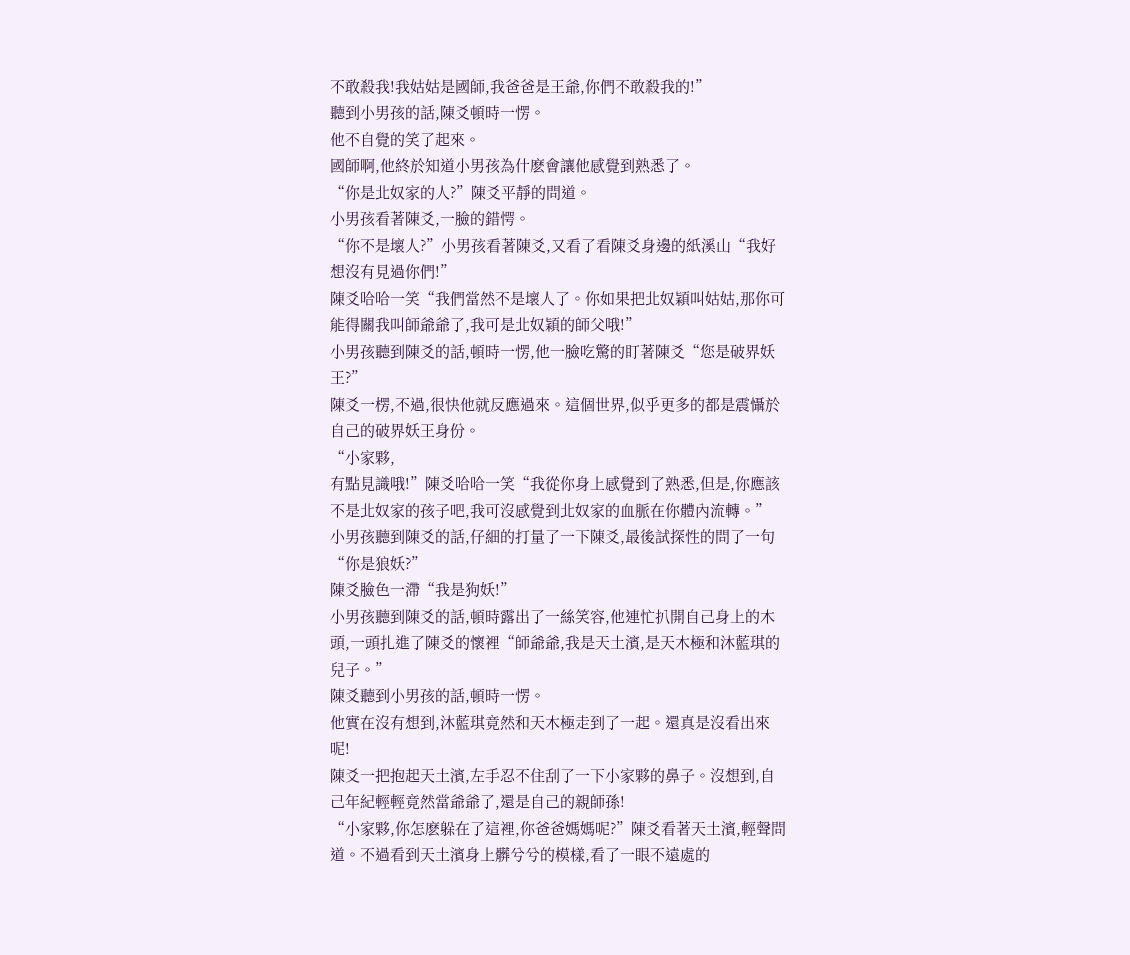不敢殺我!我姑姑是國師,我爸爸是王爺,你們不敢殺我的!”
聽到小男孩的話,陳爻頓時一愣。
他不自覺的笑了起來。
國師啊,他終於知道小男孩為什麽會讓他感覺到熟悉了。
“你是北奴家的人?”陳爻平靜的問道。
小男孩看著陳爻,一臉的錯愕。
“你不是壞人?”小男孩看著陳爻,又看了看陳爻身邊的紙溪山“我好想沒有見過你們!”
陳爻哈哈一笑“我們當然不是壞人了。你如果把北奴穎叫姑姑,那你可能得關我叫師爺爺了,我可是北奴穎的師父哦!”
小男孩聽到陳爻的話,頓時一愣,他一臉吃驚的盯著陳爻“您是破界妖王?”
陳爻一楞,不過,很快他就反應過來。這個世界,似乎更多的都是震懾於自己的破界妖王身份。
“小家夥,
有點見識哦!”陳爻哈哈一笑“我從你身上感覺到了熟悉,但是,你應該不是北奴家的孩子吧,我可沒感覺到北奴家的血脈在你體內流轉。” 小男孩聽到陳爻的話,仔細的打量了一下陳爻,最後試探性的問了一句“你是狼妖?”
陳爻臉色一滯“我是狗妖!”
小男孩聽到陳爻的話,頓時露出了一絲笑容,他連忙扒開自己身上的木頭,一頭扎進了陳爻的懷裡“師爺爺,我是天土濱,是天木極和沐藍琪的兒子。”
陳爻聽到小男孩的話,頓時一愣。
他實在沒有想到,沐藍琪竟然和天木極走到了一起。還真是沒看出來呢!
陳爻一把抱起天土濱,左手忍不住刮了一下小家夥的鼻子。沒想到,自己年紀輕輕竟然當爺爺了,還是自己的親師孫!
“小家夥,你怎麽躲在了這裡,你爸爸媽媽呢?”陳爻看著天土濱,輕聲問道。不過看到天土濱身上髒兮兮的模樣,看了一眼不遠處的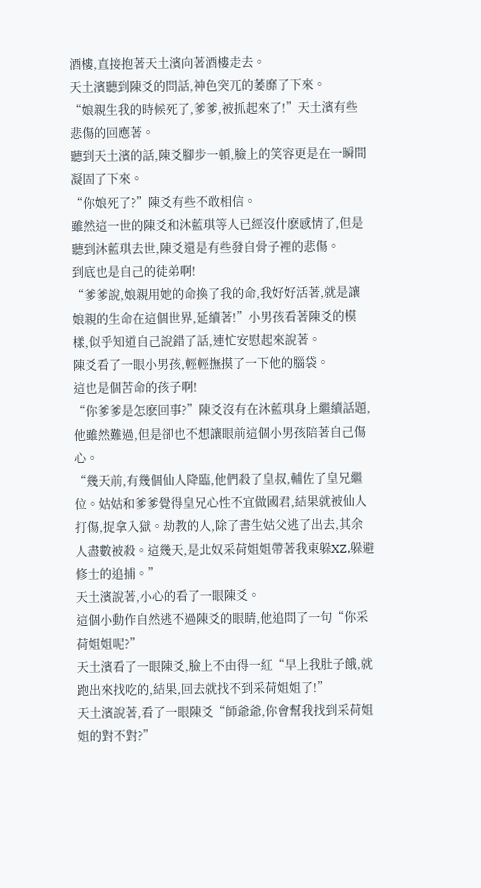酒樓,直接抱著天土濱向著酒樓走去。
天土濱聽到陳爻的問話,神色突兀的萎靡了下來。
“娘親生我的時候死了,爹爹,被抓起來了!”天土濱有些悲傷的回應著。
聽到天土濱的話,陳爻腳步一頓,臉上的笑容更是在一瞬間凝固了下來。
“你娘死了?”陳爻有些不敢相信。
雖然這一世的陳爻和沐藍琪等人已經沒什麽感情了,但是聽到沐藍琪去世,陳爻還是有些發自骨子裡的悲傷。
到底也是自己的徒弟啊!
“爹爹說,娘親用她的命換了我的命,我好好活著,就是讓娘親的生命在這個世界,延續著!”小男孩看著陳爻的模樣,似乎知道自己說錯了話,連忙安慰起來說著。
陳爻看了一眼小男孩,輕輕撫摸了一下他的腦袋。
這也是個苦命的孩子啊!
“你爹爹是怎麽回事?”陳爻沒有在沐藍琪身上繼續話題,他雖然難過,但是卻也不想讓眼前這個小男孩陪著自己傷心。
“幾天前,有幾個仙人降臨,他們殺了皇叔,輔佐了皇兄繼位。姑姑和爹爹覺得皇兄心性不宜做國君,結果就被仙人打傷,捉拿入獄。劫教的人,除了書生姑父逃了出去,其余人盡數被殺。這幾天,是北奴采荷姐姐帶著我東躲XZ,躲避修士的追捕。”
天土濱說著,小心的看了一眼陳爻。
這個小動作自然逃不過陳爻的眼睛,他追問了一句“你采荷姐姐呢?”
天土濱看了一眼陳爻,臉上不由得一紅“早上我肚子餓,就跑出來找吃的,結果,回去就找不到采荷姐姐了!”
天土濱說著,看了一眼陳爻“師爺爺,你會幫我找到采荷姐姐的對不對?”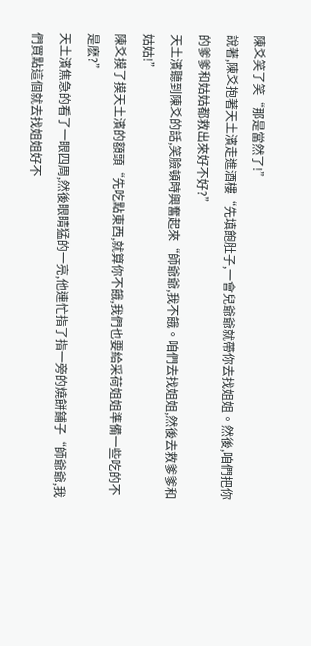陳爻笑了笑“那是當然了!”
說著,陳爻抱著天土濱走進酒樓“先填飽肚子,一會兒爺爺就帶你去找姐姐。然後,咱們把你的爹爹和姑姑都救出來好不好?”
天土濱聽到陳爻的話,笑臉頓時興奮起來“師爺爺,我不餓。咱們去找姐姐,然後去救爹爹和姑姑!”
陳爻摸了摸天土濱的額頭“先吃點東西,就算你不餓,我們也要給采荷姐姐準備一些吃的不是麽?”
天土濱焦急的看了一眼四周,然後眼睛猛的一亮,他連忙指了指一旁的燒餅鋪子“師爺爺,我們買點這個就去找姐姐好不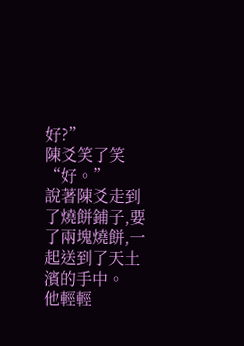好?”
陳爻笑了笑“好。”
說著陳爻走到了燒餅鋪子,要了兩塊燒餅,一起送到了天土濱的手中。
他輕輕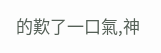的歎了一口氣,神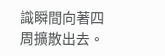識瞬間向著四周擴散出去。